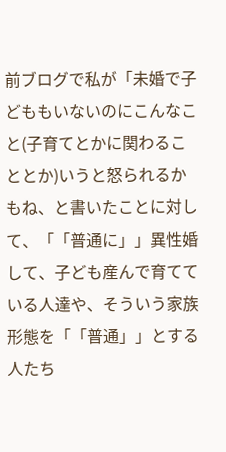前ブログで私が「未婚で子どももいないのにこんなこと(子育てとかに関わることとか)いうと怒られるかもね、と書いたことに対して、「「普通に」」異性婚して、子ども産んで育てている人達や、そういう家族形態を「「普通」」とする人たち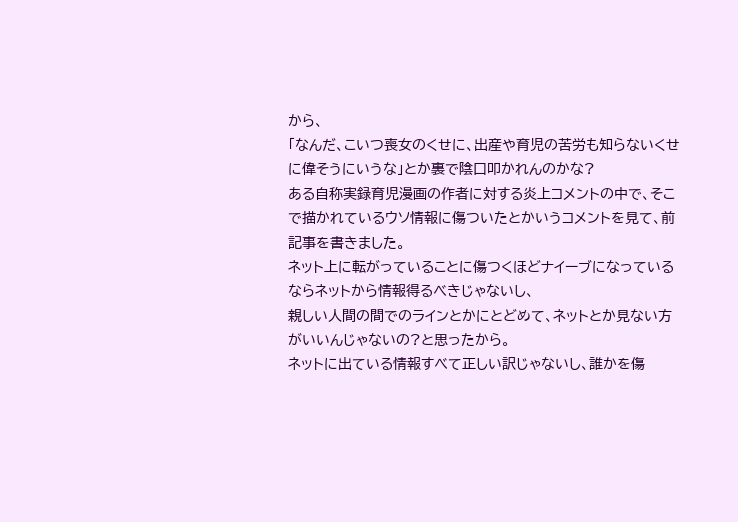から、
「なんだ、こいつ喪女のくせに、出産や育児の苦労も知らないくせに偉そうにいうな」とか裏で陰口叩かれんのかな?
ある自称実録育児漫画の作者に対する炎上コメントの中で、そこで描かれているウソ情報に傷ついたとかいうコメントを見て、前記事を書きました。
ネット上に転がっていることに傷つくほどナイーブになっているならネットから情報得るべきじゃないし、
親しい人間の間でのラインとかにとどめて、ネットとか見ない方がいいんじゃないの?と思ったから。
ネットに出ている情報すべて正しい訳じゃないし、誰かを傷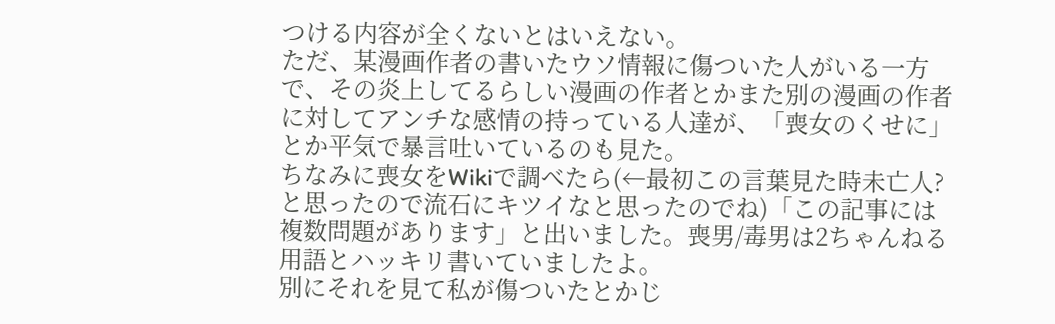つける内容が全くないとはいえない。
ただ、某漫画作者の書いたウソ情報に傷ついた人がいる一方で、その炎上してるらしい漫画の作者とかまた別の漫画の作者に対してアンチな感情の持っている人達が、「喪女のくせに」とか平気で暴言吐いているのも見た。
ちなみに喪女をWikiで調べたら(←最初この言葉見た時未亡人?と思ったので流石にキツイなと思ったのでね)「この記事には複数問題があります」と出いました。喪男/毒男は2ちゃんねる用語とハッキリ書いていましたよ。
別にそれを見て私が傷ついたとかじ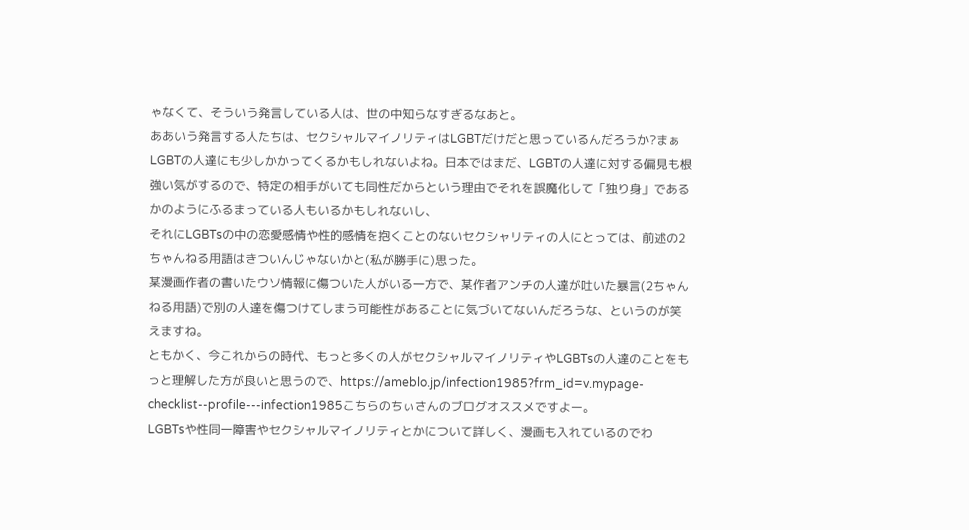ゃなくて、そういう発言している人は、世の中知らなすぎるなあと。
ああいう発言する人たちは、セクシャルマイノリティはLGBTだけだと思っているんだろうか?まぁLGBTの人達にも少しかかってくるかもしれないよね。日本ではまだ、LGBTの人達に対する偏見も根強い気がするので、特定の相手がいても同性だからという理由でそれを誤魔化して「独り身」であるかのようにふるまっている人もいるかもしれないし、
それにLGBTsの中の恋愛感情や性的感情を抱くことのないセクシャリティの人にとっては、前述の2ちゃんねる用語はきついんじゃないかと(私が勝手に)思った。
某漫画作者の書いたウソ情報に傷ついた人がいる一方で、某作者アンチの人達が吐いた暴言(2ちゃんねる用語)で別の人達を傷つけてしまう可能性があることに気づいてないんだろうな、というのが笑えますね。
ともかく、今これからの時代、もっと多くの人がセクシャルマイノリティやLGBTsの人達のことをもっと理解した方が良いと思うので、https://ameblo.jp/infection1985?frm_id=v.mypage-checklist--profile---infection1985こちらのちぃさんのブログオススメですよー。
LGBTsや性同一障害やセクシャルマイノリティとかについて詳しく、漫画も入れているのでわ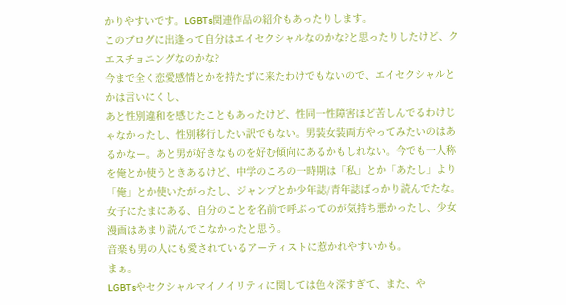かりやすいです。LGBTs関連作品の紹介もあったりします。
このブログに出逢って自分はエイセクシャルなのかな?と思ったりしたけど、クエスチョニングなのかな?
今まで全く恋愛感情とかを持たずに来たわけでもないので、エイセクシャルとかは言いにくし、
あと性別違和を感じたこともあったけど、性同一性障害ほど苦しんでるわけじゃなかったし、性別移行したい訳でもない。男装女装両方やってみたいのはあるかなー。あと男が好きなものを好む傾向にあるかもしれない。今でも一人称を俺とか使うときあるけど、中学のころの一時期は「私」とか「あたし」より「俺」とか使いたがったし、ジャンプとか少年誌/青年誌ばっかり読んでたな。女子にたまにある、自分のことを名前で呼ぶってのが気持ち悪かったし、少女漫画はあまり読んでこなかったと思う。
音楽も男の人にも愛されているアーティストに惹かれやすいかも。
まぁ。
LGBTsやセクシャルマイノイリティに関しては色々深すぎて、また、や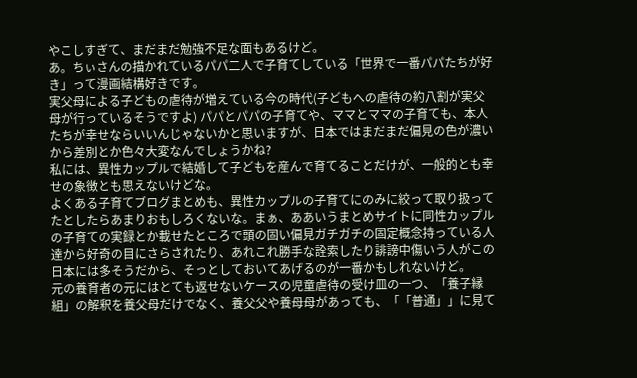やこしすぎて、まだまだ勉強不足な面もあるけど。
あ。ちぃさんの描かれているパパ二人で子育てしている「世界で一番パパたちが好き」って漫画結構好きです。
実父母による子どもの虐待が増えている今の時代(子どもへの虐待の約八割が実父母が行っているそうですよ) パパとパパの子育てや、ママとママの子育ても、本人たちが幸せならいいんじゃないかと思いますが、日本ではまだまだ偏見の色が濃いから差別とか色々大変なんでしょうかね?
私には、異性カップルで結婚して子どもを産んで育てることだけが、一般的とも幸せの象徴とも思えないけどな。
よくある子育てブログまとめも、異性カップルの子育てにのみに絞って取り扱ってたとしたらあまりおもしろくないな。まぁ、ああいうまとめサイトに同性カップルの子育ての実録とか載せたところで頭の固い偏見ガチガチの固定概念持っている人達から好奇の目にさらされたり、あれこれ勝手な詮索したり誹謗中傷いう人がこの日本には多そうだから、そっとしておいてあげるのが一番かもしれないけど。
元の養育者の元にはとても返せないケースの児童虐待の受け皿の一つ、「養子縁組」の解釈を養父母だけでなく、養父父や養母母があっても、「「普通」」に見て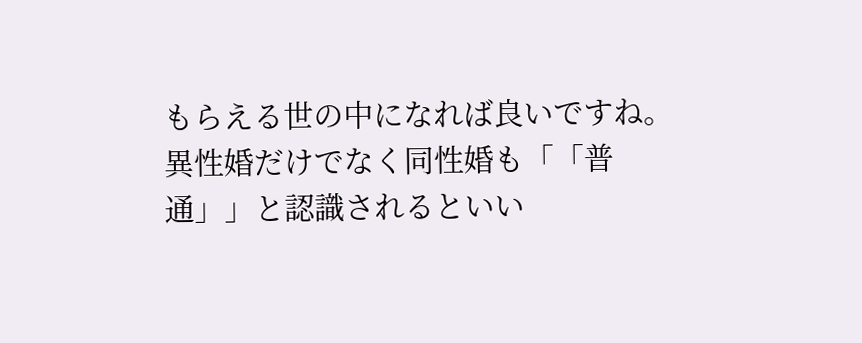もらえる世の中になれば良いですね。
異性婚だけでなく同性婚も「「普通」」と認識されるといい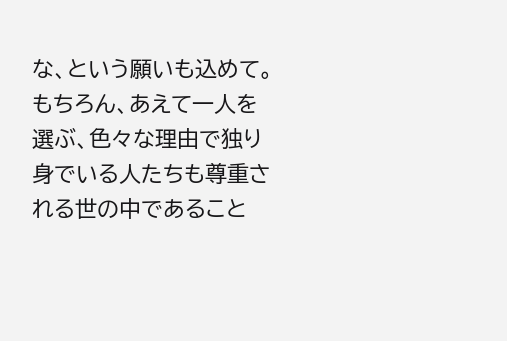な、という願いも込めて。
もちろん、あえて一人を選ぶ、色々な理由で独り身でいる人たちも尊重される世の中であること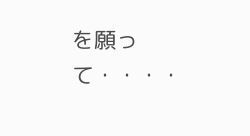を願って・・・・